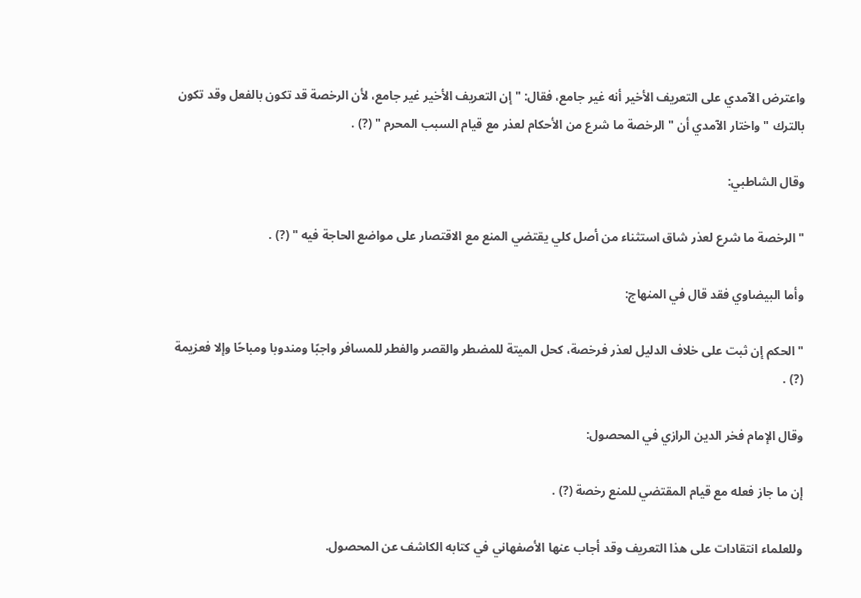واعترض الآمدي على التعريف الأخير أنه غير جامع، فقال: " إن التعريف الأخير غير جامع، لأن الرخصة قد تكون بالفعل وقد تكون بالترك " واختار الآمدي أن "الرخصة ما شرع من الأحكام لعذر مع قيام السبب المحرم " (?) .

وقال الشاطبي:

" الرخصة ما شرع لعذر شاق استثناء من أصل كلي يقتضي المنع مع الاقتصار على مواضع الحاجة فيه " (?) .

وأما البيضاوي فقد قال في المنهاج:

" الحكم إن ثبت على خلاف الدليل لعذر فرخصة، كحل الميتة للمضطر والقصر والفطر للمسافر واجبًا ومندوبا ومباحًا وإلا فعزيمة (?) .

وقال الإمام فخر الدين الرازي في المحصول:

إن ما جاز فعله مع قيام المقتضي للمنع رخصة (?) .

وللعلماء انتقادات على هذا التعريف وقد أجاب عنها الأصفهاني في كتابه الكاشف عن المحصول.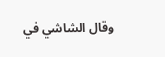وقال الشاشي في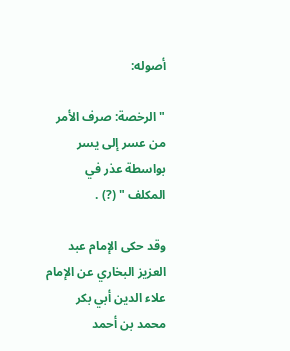أصوله:

" الرخصة: صرف الأمر من عسر إلى يسر بواسطة عذر في المكلف " (?) .

وقد حكى الإمام عبد العزيز البخاري عن الإمام علاء الدين أبي بكر محمد بن أحمد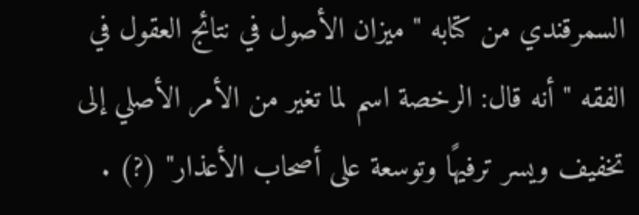السمرقندي من كتابه " ميزان الأصول في نتائج العقول في الفقه " أنه قال: الرخصة اسم لما تغير من الأمر الأصلي إلى تخفيف ويسر ترفيهًا وتوسعة على أصحاب الأعذار" (?) .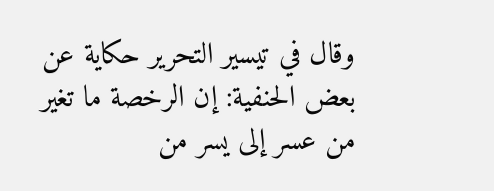وقال في تيسير التحرير حكاية عن بعض الحنفية: إن الرخصة ما تغير من عسر إلى يسر من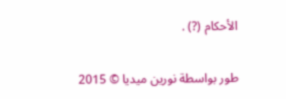الأحكام (?) .

طور بواسطة نورين ميديا © 2015